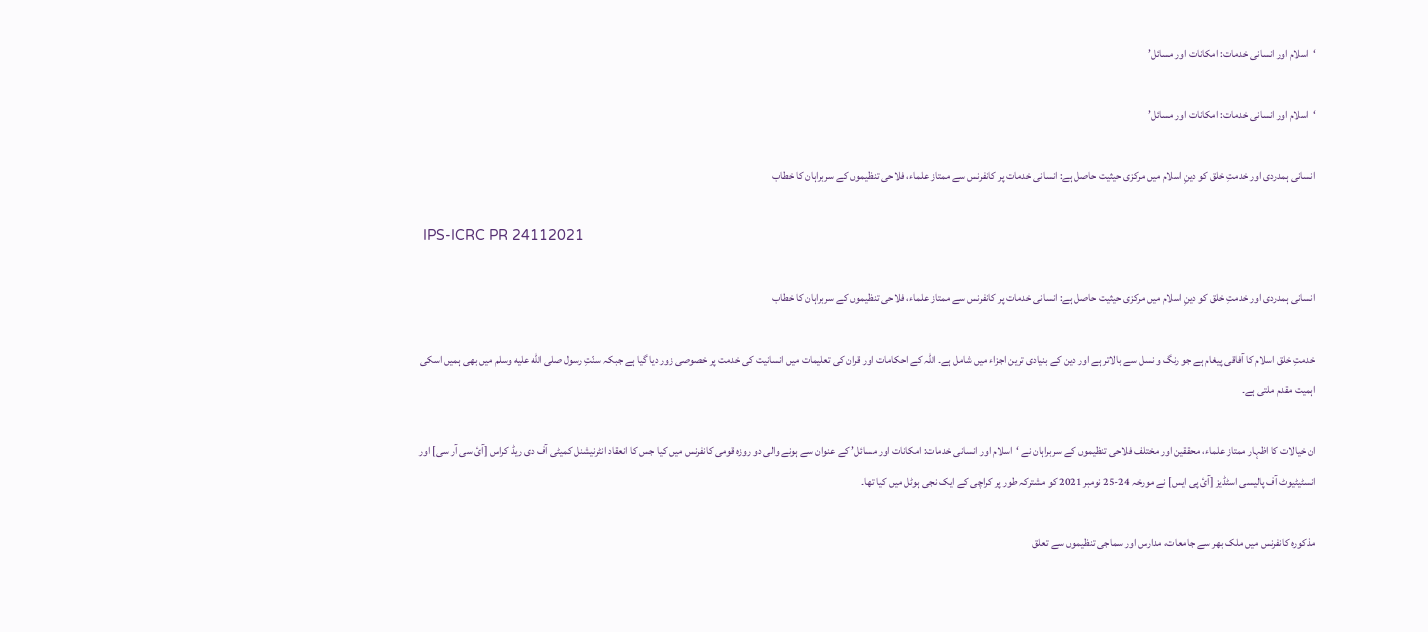‘اسلام اور انسانی خدمات: امکانات اور مسائل’

‘اسلام اور انسانی خدمات: امکانات اور مسائل’

انسانی ہمدردی اور خدمتِ خلق کو دینِ اسلام میں مرکزی حیثیت حاصل ہے: انسانی خدمات پر کانفرنس سے ممتاز علماء، فلاحی تنظیموں کے سربراہان کا خطاب

 IPS-ICRC PR 24112021

انسانی ہمدردی اور خدمتِ خلق کو دینِ اسلام میں مرکزی حیثیت حاصل ہے: انسانی خدمات پر کانفرنس سے ممتاز علماء، فلاحی تنظیموں کے سربراہان کا خطاب

خدمتِ خلق اسلام کا آفاقی پیغام ہے جو رنگ و نسل سے بالاتر ہے اور دین کے بنیادی ترین اجزاء میں شامل ہے۔ اللّہ کے احکامات اور قران کی تعلیمات میں انسانیت کی خدمت پر خصوصی زور دیا گیا ہے جبکہ سنّتِ رسول صلى الله عليه وسلم میں بھی ہمیں اسکی اہمیت مقدم ملتی ہے۔

ان خیالات کا اظہار ممتاز علماء، محققین اور مختلف فلاحی تنظیموں کے سربراہان نے ‘اسلام اور انسانی خدمات: امکانات اور مسائل’ کے عنوان سے ہونے والی دو روزہ قومی کانفرنس میں کیا جس کا انعقاد انٹرنیشنل کمیٹی آف دی ریڈ کراس [آئ سی آر سی] اور انسٹیٹیوٹ آف پالیسی اسٹڈیز [آئ پی ایس] نے مورخہ 24-25 نومبر 2021 کو مشترکہ طور پر کراچی کے ایک نجی ہوٹل میں کیا تھا۔

مذکورہ کانفرنس میں ملک بھر سے جامعات، مدارس اور سماجی تنظیموں سے تعلق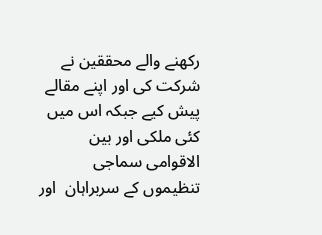رکھنے والے محققین نے شرکت کی اور اپنے مقالے پیش کیے جبکہ اس میں کئی ملکی اور بین الاقوامی سماجی تنظیموں کے سربراہان  اور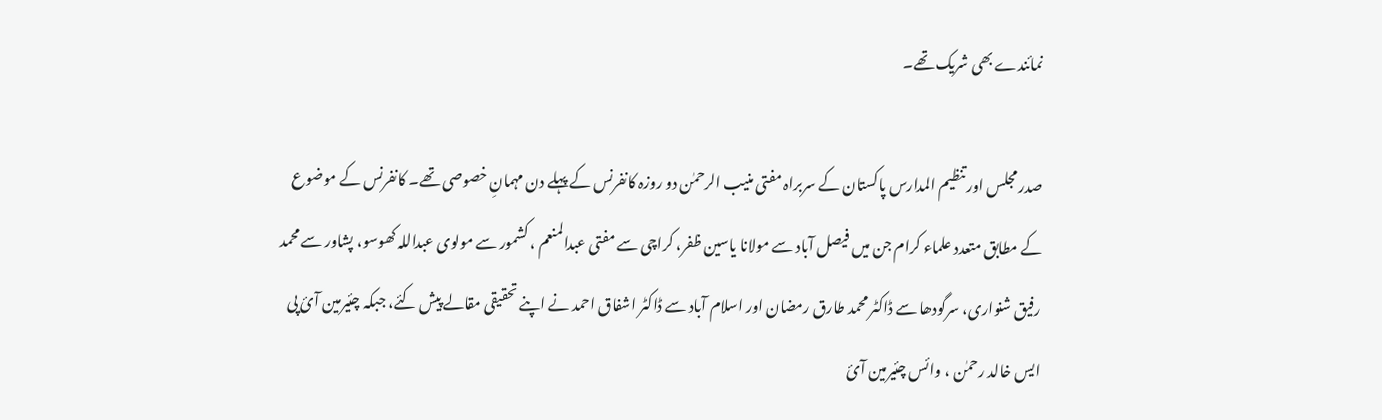نمائندے بھی شریک تھے۔

صدر مجلس اور تنظیم المدارس پاکستان کے سربراہ مفتی منیب الرحمٰن دو روزہ کانفرنس کے پہلے دن مہمانِ خصوصی تھے۔ کانفرنس کے موضوع کے مطابق متعدد علماء کرام جن میں فیصل آباد سے مولانا یاسین ظفر، کراچی سے مفتی عبدالمنعم ، کشمور سے مولوی عبداللہ کھوسو، پشاور سے محمد رفیق شنواری، سرگودھا سے ڈاکٹر محمد طارق رمضان اور اسلام آباد سے ڈاکٹر اشفاق احمد نے اپنے تحقیقی مقالے پیش کئے، جبکہ چئیرمین آئ پی ایس خالد رحمٰن ، وائس چئیرمین آئ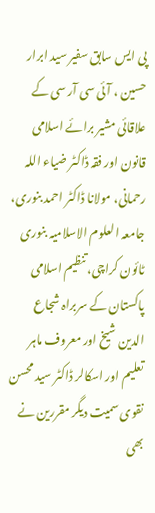پی ایس سابق سفیر سید ابرار حسین ، آئی سی آر سی کے علاقائی مشیر برائے اسلامی قانون اور فقہ ڈاکٹر ضیاء اللہ رحمانی، مولانا ڈاکٹر احمد بنوری، جامعہ العلوم الاسلامیہ بنوری ٹائون کراچی، تنظیم اسلامی پاکستان کے سربراہ شجاع الدین شیخ اور معروف ماہر تعلیم اور اسکالر ڈاکٹر سید محسن نقوی سمیت دیگر مقررین نے بھی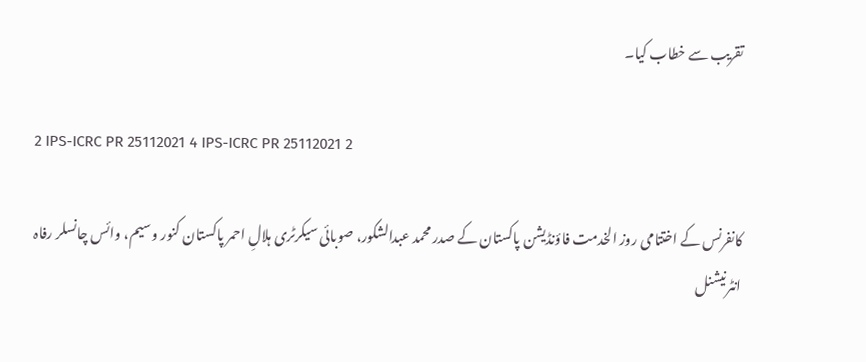تقریب سے خطاب کیا۔

2 IPS-ICRC PR 25112021 4 IPS-ICRC PR 25112021 2

کانفرنس کے اختتامی روز الخدمت فاؤنڈیشن پاکستان کے صدر محمد عبدالشکور، صوبائی سیکرٹری ہلالِ احمر پاکستان کنور وسیم، وائس چانسلر رفاہ انٹرنیشنل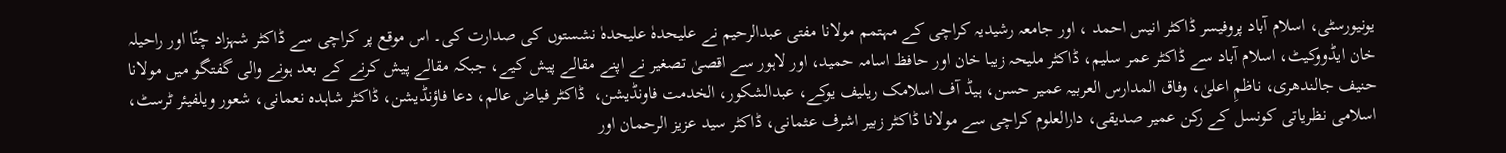یونیورسٹی، اسلام آباد پروفیسر ڈاکٹر انیس احمد ، اور جامعہ رشیدیہ کراچی کے مہتمم مولانا مفتی عبدالرحیم نے علیحدہٰ علیحدہٰ نشستوں کی صدارت کی۔ اس موقع پر کراچی سے ڈاکٹر شہزاد چنّا اور راحیلہ خان ایڈووکیٹ، اسلام آباد سے ڈاکٹر عمر سلیم، ڈاکٹر ملیحہ زیبا خان اور حافظ اسامہ حمید، اور لاہور سے اقصیٰ تصغیر نے اپنے مقالے پیش کیے، جبکہ مقالے پیش کرنے کے بعد ہونے والی گفتگو میں مولانا حنیف جالندھری، ناظمِ اعلیٰ، وفاق المدارس العربیہ عمیر حسن، ہیڈ آف اسلامک ریلیف یوکے، عبدالشکور، الخدمت فاونڈیشن،  ڈاکٹر فیاض عالم، دعا فاؤنڈیشن، ڈاکٹر شاہدہ نعمانی، شعور ویلفیئر ٹرسٹ، اسلامی نظریاتی کونسل کے رکن عمیر صدیقی، دارالعلوم کراچی سے مولانا ڈاکٹر زبیر اشرف عثمانی، ڈاکٹر سید عزیز الرحمان اور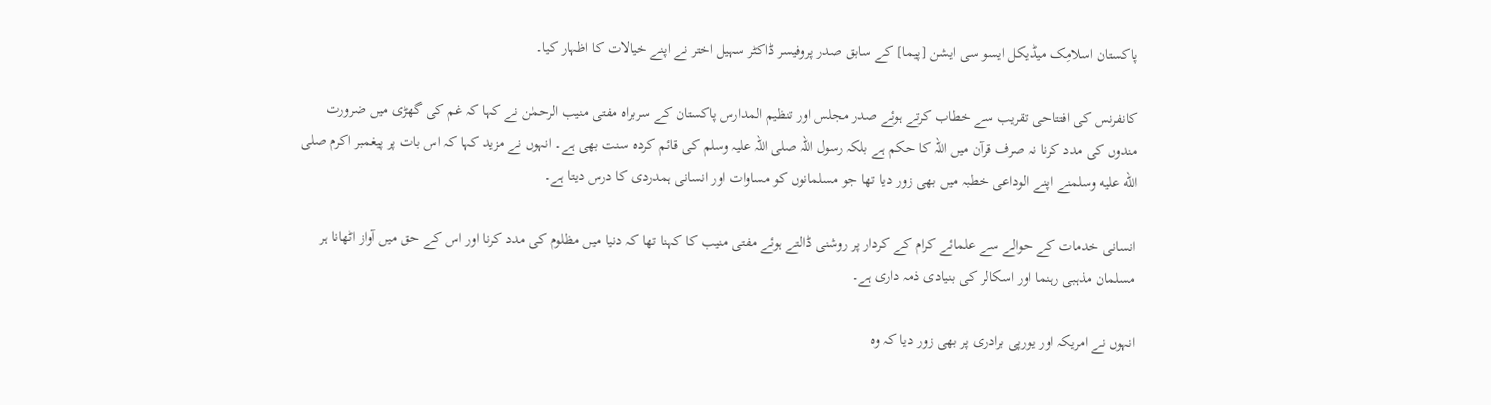پاکستان اسلامِک میڈیکل ایسو سی ایشن [پیما] کے سابق صدر پروفیسر ڈاکٹر سہیل اختر نے اپنے خیالات کا اظہار کیا۔

کانفرنس کی افتتاحی تقریب سے خطاب کرتے ہوئے صدر مجلس اور تنظیم المدارس پاکستان کے سربراہ مفتی منیب الرحمٰن نے کہا کہ غم کی گھڑی میں ضرورت مندوں کی مدد کرنا نہ صرف قرآن میں اللہ کا حکم ہے بلکہ رسول اللہ صلی اللہ علیہ وسلم کی قائم کردہ سنت بھی ہے۔ انہوں نے مزید کہا کہ اس بات پر پیغمبر اکرم صلى الله عليه وسلمنے اپنے الوداعی خطبہ میں بھی زور دیا تھا جو مسلمانوں کو مساوات اور انسانی ہمدردی کا درس دیتا ہے۔

انسانی خدمات کے حوالے سے علمائے کرام کے کردار پر روشنی ڈالتے ہوئے مفتی منیب کا کہنا تھا کہ دنیا میں مظلوم کی مدد کرنا اور اس کے حق میں آواز اٹھانا ہر مسلمان مذہبی رہنما اور اسکالر کی بنیادی ذمہ داری ہے۔

انہوں نے امریکہ اور یورپی برادری پر بھی زور دیا کہ وہ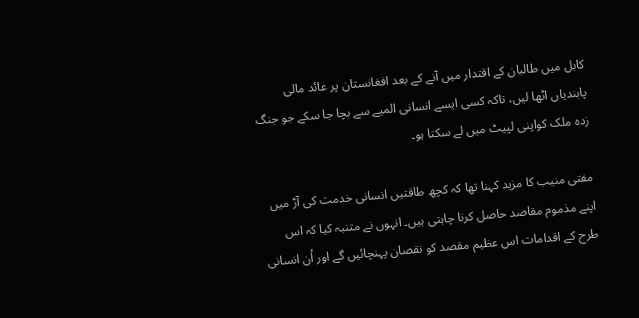کابل میں طالبان کے اقتدار میں آنے کے بعد افغانستان پر عائد مالی پابندیاں اٹھا لیں، تاکہ کسی ایسے انسانی المیے سے بچا جا سکے جو جنگ زدہ ملک کواپنی لپیٹ میں لے سکتا ہو۔

مفتی منیب کا مزید کہنا تھا کہ کچھ طاقتیں انسانی خدمت کی آڑ میں اپنے مذموم مقاصد حاصل کرنا چاہتی ہیں۔ انہوں نے متنبہ کیا کہ اس طرح کے اقدامات اس عظیم مقصد کو نقصان پہنچائیں گے اور اُن انسانی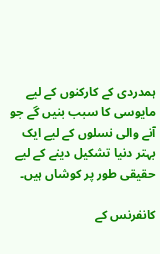ہمدردی کے کارکنوں کے لیے مایوسی کا سبب بنیں گے جو آنے والی نسلوں کے لیے ایک بہتر دنیا تشکیل دینے کے لیے حقیقی طور پر کوشاں ہیں۔

کانفرنس کے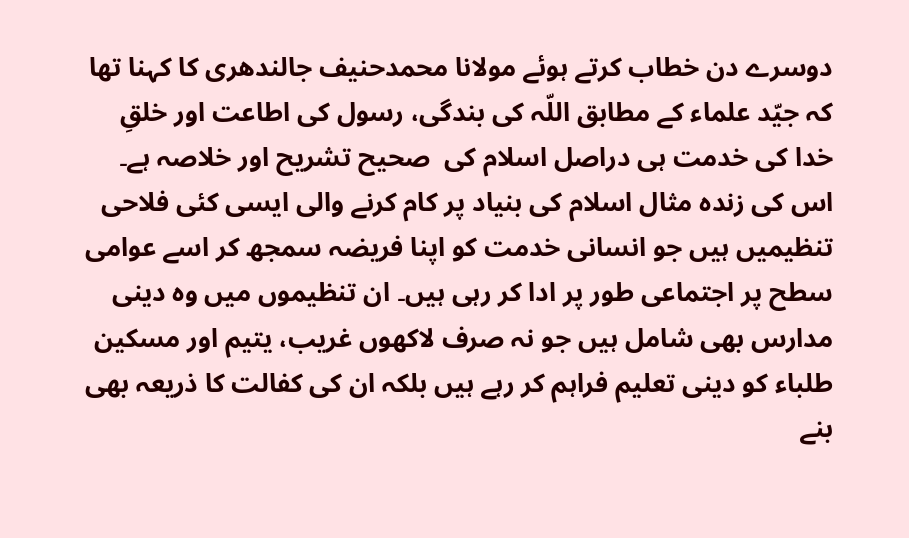دوسرے دن خطاب کرتے ہوئے مولانا محمدحنیف جالندھری کا کہنا تھا کہ جیّد علماء کے مطابق اللّہ کی بندگی، رسول کی اطاعت اور خلقِ خدا کی خدمت ہی دراصل اسلام کی  صحیح تشریح اور خلاصہ ہے۔ اس کی زندہ مثال اسلام کی بنیاد پر کام کرنے والی ایسی کئی فلاحی تنظیمیں ہیں جو انسانی خدمت کو اپنا فریضہ سمجھ کر اسے عوامی سطح پر اجتماعی طور پر ادا کر رہی ہیں۔ ان تنظیموں میں وہ دینی مدارس بھی شامل ہیں جو نہ صرف لاکھوں غریب، یتیم اور مسکین طلباء کو دینی تعلیم فراہم کر رہے ہیں بلکہ ان کی کفالت کا ذریعہ بھی بنے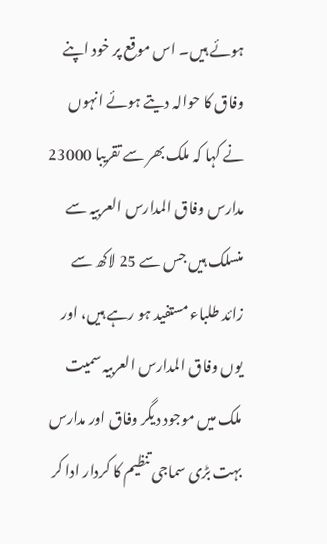ہوئے ہیں۔ اس موقع پر خود اپنے وفاق کا حوالہ دیتے ہوئے انہوں نے کہا کہ ملک بھر سے تقریبا 23000 مدارس وفاق المدارس العربیہ سے منسلک ہیں جس سے 25 لاکھ سے زائد طلباء مستفید ہو رہے ہیں، اور یوں وفاق المدارس العربیہ سمیت ملک میں موجود دیگر وفاق اور مدارس بہت بڑی سماجی تنظیم کا کردار ادا کر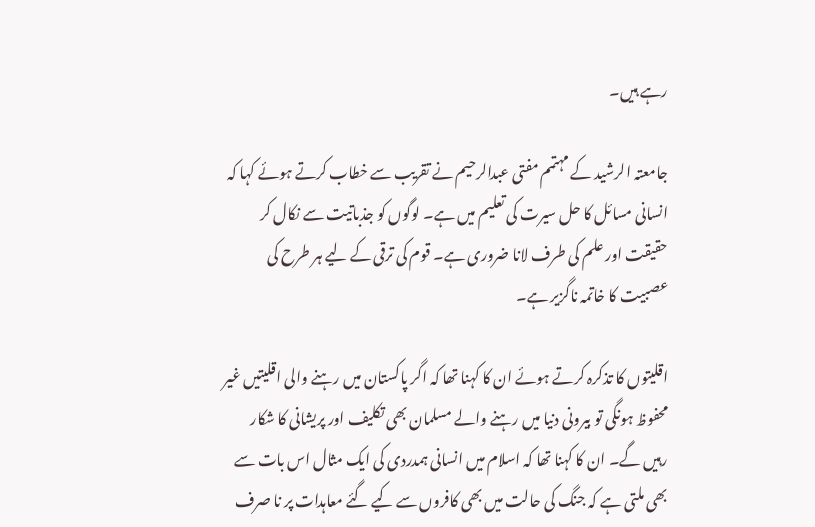رہے ہیں۔

جامعتہ الرشید کے مہتمم مفتی عبدالرحیم نے تقریب سے خطاب کرتے ہوئے کہا کہ انسانی مسائل کا حل سیرت کی تعلیم میں ہے۔ لوگوں کو جذباتیت سے نکال کر حقیقت اور علم کی طرف لانا ضروری ہے۔ قوم کی ترقی کے لیے ہر طرح کی عصبیت کا خاتمہ ناگزیر ہے۔

اقلیتوں کا تذکرہ کرتے ہوئے ان کا کہنا تھا کہ اگر پاکستان میں رہنے والی اقلیتیں غیر محفوظ ہونگی تو بیرونی دنیا میں رہنے والے مسلمان بھی تکلیف اور پریشانی کا شکار رہیں گے۔ ان کا کہنا تھا کہ اسلام میں انسانی ہمدردی کی ایک مثال اس بات سے بھی ملتی ہے کہ جنگ کی حالت میں بھی کافروں سے کیے گئے معاہدات پر نا صرف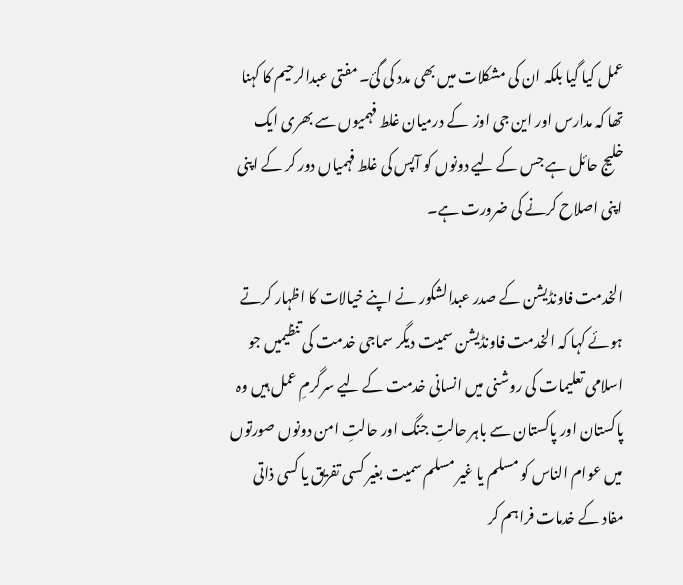عمل کیا گیا بلکہ ان کی مشکلات میں بھی مدد کی گئ۔ مفتی عبدالرحیم کا کہنا تھا کہ مدارس اور این جی اوز  کے درمیان غلط فہمیوں سے بھری ایک خلیج حائل ہے جس کے لیے دونوں کو آپس کی غلط فہمیاں دور کر کے اپنی اپنی اصلاح کرنے کی ضرورت ہے۔

الخدمت فاونڈیشن کے صدر عبدالشکور نے اپنے خیالات کا اظہار کرتے ہوئے کہا کہ الخدمت فاونڈیشن سمیت دیگر سماجی خدمت کی تنظیمیں جو اسلامی تعلیمات کی روشنی میں انسانی خدمت کے لیے سرگرمِ عمل ہیں وہ پاکستان اور پاکستان سے باہر حالتِ جنگ اور حالتِ امن دونوں صورتوں میں عوام الناس کو مسلم یا غیر مسلم سمیت بغیر کسی تفریق یا کسی ذاتی مفاد کے خدمات فراہم کر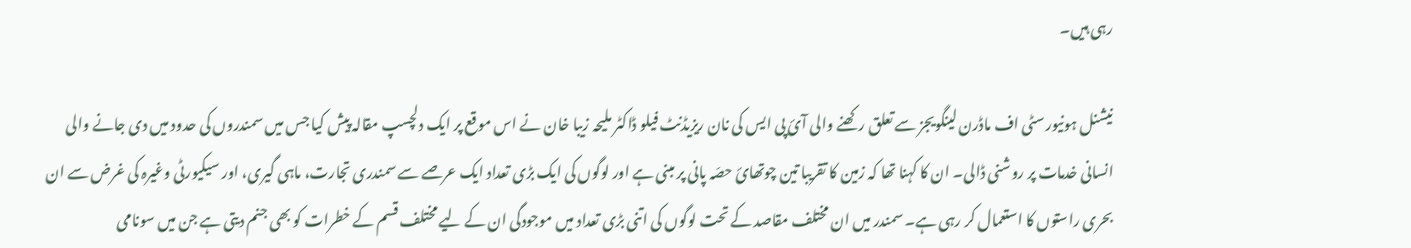رہی ہیں۔

نیشنل ہونیورسٹی اف ماڈرن لینگویجز سے تعلق رکھنے والی آئ پی ایس کی نان ریزیڈنٹ فیلو ڈاکٹر ملیحہ زیبا خان نے اس موقع پر ایک دلچسپ مقالہ پیش کیا جس میں سمندروں کی حدود میں دی جانے والی انسانی خدمات پر روشنی ڈالی۔ ان کا کہنا تھا کہ زمین کا تقریبا تین چوتھائ حصّہ پانی پر مبنی ہے اور لوگوں کی ایک بڑی تعداد ایک عرصے سے سمندری تجارت، ماہی گیری، اور سیکیورٹی وغیرہ کی غرض سے ان بحری راستوں کا استعمال کر رہی ہے۔ سمندر میں ان مختلف مقاصد کے تحت لوگوں کی اتنی بڑی تعداد میں موجودگی ان کے لیے مختلف قسم کے خطرات کو بھی جنم دیتی ہے جن میں سونامی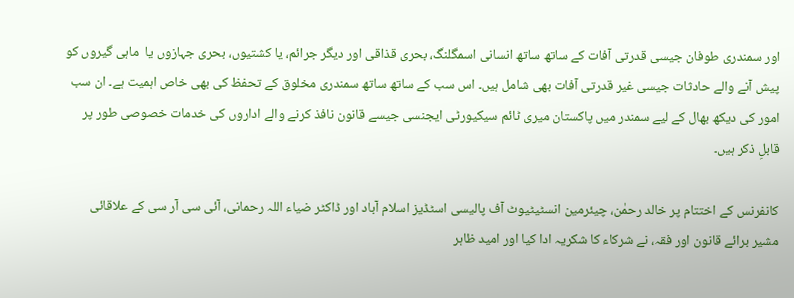اور سمندری طوفان جیسی قدرتی آفات کے ساتھ ساتھ انسانی اسمگلنگ، بحری قذاقی اور دیگر جرائم، یا کشتیوں، بحری جہازوں یا  ماہی گیروں کو پیش آنے والے حادثات جیسی غیر قدرتی آفات بھی شامل ہیں۔ اس سب کے ساتھ ساتھ سمندری مخلوق کے تحفظ کی بھی خاص اہمیت ہے۔ ان سب امور کی دیکھ بھال کے لیے سمندر میں پاکستان میری ٹائم سیکیورٹی ایجنسی جیسے قانون نافذ کرنے والے اداروں کی خدمات خصوصی طور پر قابلِ ذکر ہیں۔

کانفرنس کے اختتام پر خالد رحمٰن، چیئرمین انسٹیٹیوٹ آف پالیسی اسٹڈیز اسلام آباد اور ڈاکٹر ضیاء اللہ رحمانی، آئی سی آر سی کے علاقائی مشیر برائے قانون اور فقہ، نے شرکاء کا شکریہ ادا کیا اور امید ظاہر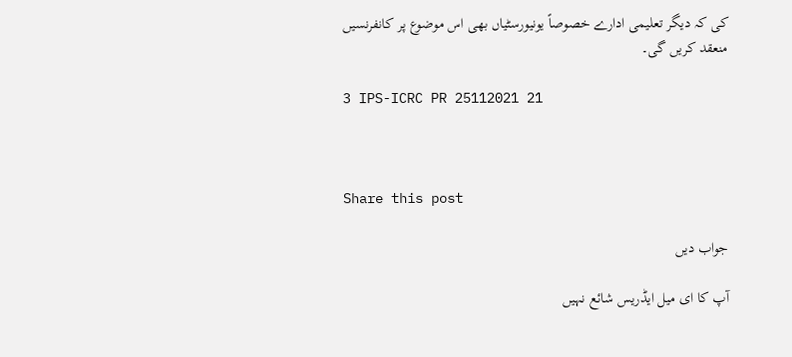کی کہ دیگر تعلیمی ادارے خصوصاً یونیورسٹیاں بھی اس موضوع پر کانفرنسیں منعقد کریں گی۔

3 IPS-ICRC PR 25112021 21



Share this post

جواب دیں

آپ کا ای میل ایڈریس شائع نہیں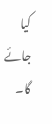کیا جائے گا۔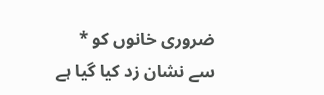ضروری خانوں کو * سے نشان زد کیا گیا ہے